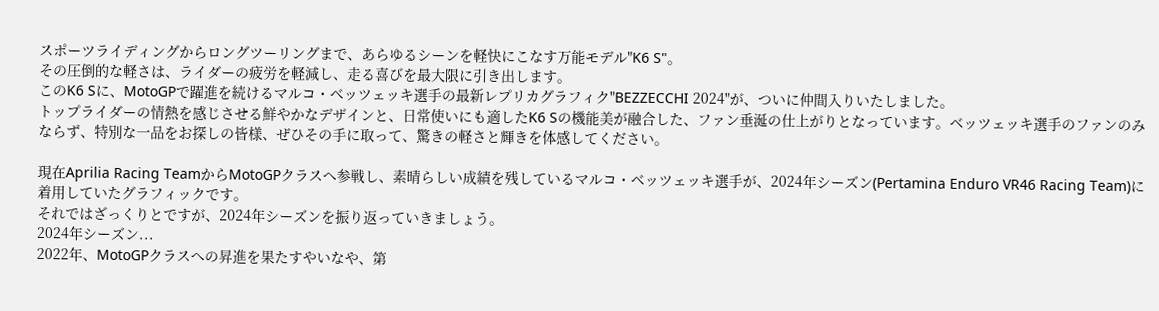スポーツライディングからロングツーリングまで、あらゆるシーンを軽快にこなす万能モデル"K6 S"。
その圧倒的な軽さは、ライダーの疲労を軽減し、走る喜びを最大限に引き出します。
このK6 Sに、MotoGPで躍進を続けるマルコ・ベッツェッキ選手の最新レプリカグラフィク"BEZZECCHI 2024"が、ついに仲間入りいたしました。
トップライダーの情熱を感じさせる鮮やかなデザインと、日常使いにも適したK6 Sの機能美が融合した、ファン垂涎の仕上がりとなっています。ベッツェッキ選手のファンのみならず、特別な一品をお探しの皆様、ぜひその手に取って、驚きの軽さと輝きを体感してください。

現在Aprilia Racing TeamからMotoGPクラスへ参戦し、素晴らしい成績を残しているマルコ・ベッツェッキ選手が、2024年シーズン(Pertamina Enduro VR46 Racing Team)に着用していたグラフィックです。
それではざっくりとですが、2024年シーズンを振り返っていきましょう。
2024年シーズン...
2022年、MotoGPクラスへの昇進を果たすやいなや、第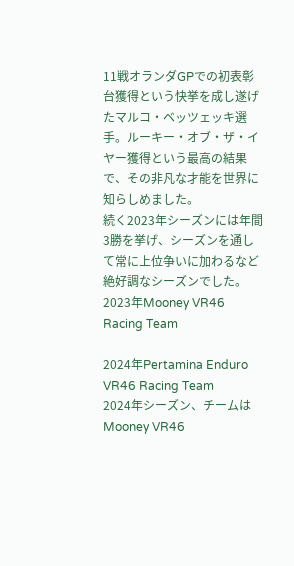11戦オランダGPでの初表彰台獲得という快挙を成し遂げたマルコ・ベッツェッキ選手。ルーキー・オブ・ザ・イヤー獲得という最高の結果で、その非凡な才能を世界に知らしめました。
続く2023年シーズンには年間3勝を挙げ、シーズンを通して常に上位争いに加わるなど絶好調なシーズンでした。
2023年Mooney VR46 Racing Team

2024年Pertamina Enduro VR46 Racing Team
2024年シーズン、チームはMooney VR46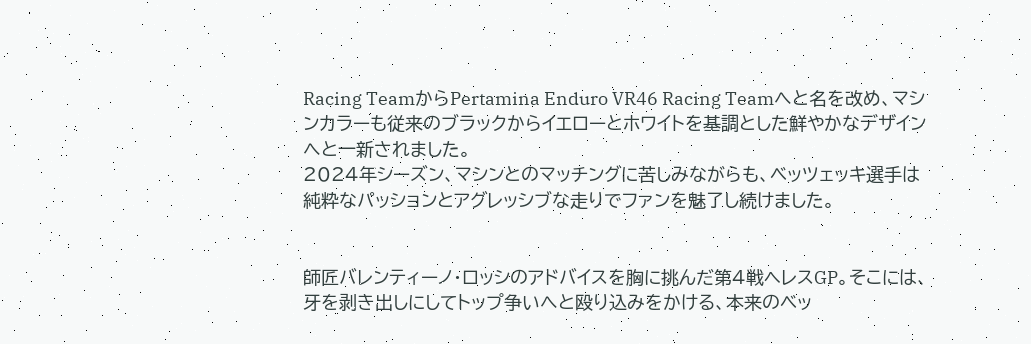Racing TeamからPertamina Enduro VR46 Racing Teamへと名を改め、マシンカラーも従来のブラックからイエローとホワイトを基調とした鮮やかなデザインへと一新されました。
2024年シーズン、マシンとのマッチングに苦しみながらも、ベッツェッキ選手は純粋なパッションとアグレッシブな走りでファンを魅了し続けました。


師匠バレンティーノ・ロッシのアドバイスを胸に挑んだ第4戦ヘレスGP。そこには、牙を剥き出しにしてトップ争いへと殴り込みをかける、本来のベッ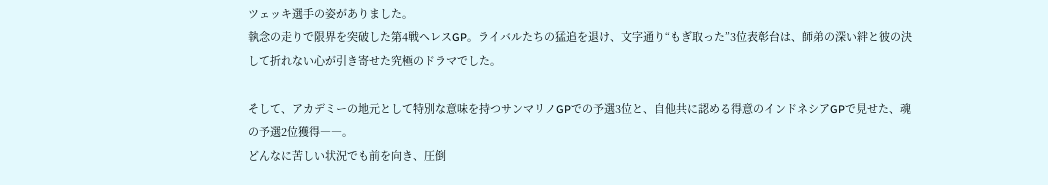ツェッキ選手の姿がありました。
執念の走りで限界を突破した第4戦ヘレスGP。ライバルたちの猛追を退け、文字通り“もぎ取った”3位表彰台は、師弟の深い絆と彼の決して折れない心が引き寄せた究極のドラマでした。

そして、アカデミーの地元として特別な意味を持つサンマリノGPでの予選3位と、自他共に認める得意のインドネシアGPで見せた、魂の予選2位獲得――。
どんなに苦しい状況でも前を向き、圧倒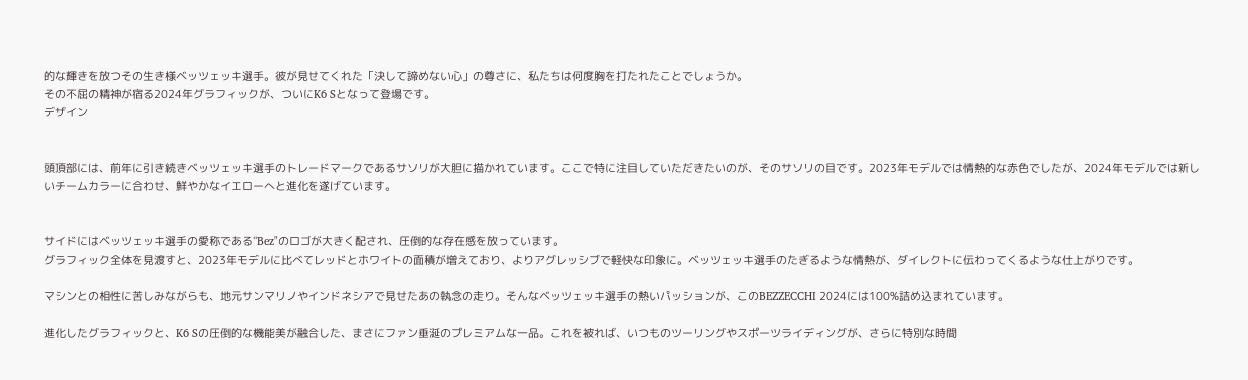的な輝きを放つその生き様ベッツェッキ選手。彼が見せてくれた「決して諦めない心」の尊さに、私たちは何度胸を打たれたことでしょうか。
その不屈の精神が宿る2024年グラフィックが、ついにK6 Sとなって登場です。
デザイン


頭頂部には、前年に引き続きベッツェッキ選手のトレードマークであるサソリが大胆に描かれています。ここで特に注目していただきたいのが、そのサソリの目です。2023年モデルでは情熱的な赤色でしたが、2024年モデルでは新しいチームカラーに合わせ、鮮やかなイエローへと進化を遂げています。


サイドにはベッツェッキ選手の愛称である"Bez"のロゴが大きく配され、圧倒的な存在感を放っています。
グラフィック全体を見渡すと、2023年モデルに比べてレッドとホワイトの面積が増えており、よりアグレッシブで軽快な印象に。ベッツェッキ選手のたぎるような情熱が、ダイレクトに伝わってくるような仕上がりです。

マシンとの相性に苦しみながらも、地元サンマリノやインドネシアで見せたあの執念の走り。そんなベッツェッキ選手の熱いパッションが、このBEZZECCHI 2024には100%詰め込まれています。

進化したグラフィックと、K6 Sの圧倒的な機能美が融合した、まさにファン垂涎のプレミアムな一品。これを被れば、いつものツーリングやスポーツライディングが、さらに特別な時間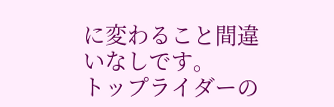に変わること間違いなしです。
トップライダーの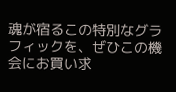魂が宿るこの特別なグラフィックを、ぜひこの機会にお買い求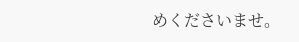めくださいませ。